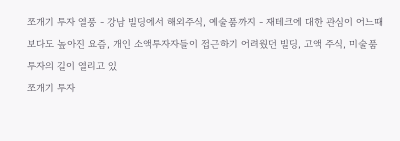쪼개기 투자 열풍 - 강남 빌딩에서 해외주식, 예술품까지 - 재테크에 대한 관심이 어느때보다도 높아진 요즘, 개인 소액투자자들이 접근하기 어려웠던 빌딩, 고액 주식, 미술품 투자의 길이 열리고 있
쪼개기 투자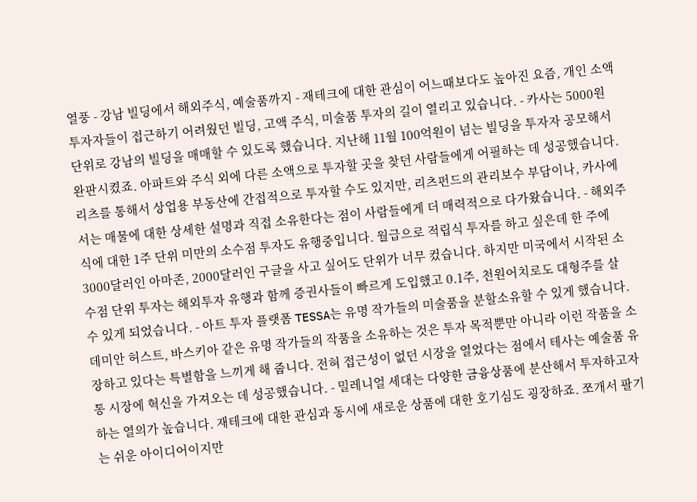열풍 - 강남 빌딩에서 해외주식, 예술품까지 - 재테크에 대한 관심이 어느때보다도 높아진 요즘, 개인 소액투자자들이 접근하기 어려웠던 빌딩, 고액 주식, 미술품 투자의 길이 열리고 있습니다. - 카사는 5000원 단위로 강남의 빌딩을 매매할 수 있도록 했습니다. 지난해 11월 100억원이 넘는 빌딩을 투자자 공모해서 완판시켰죠. 아파트와 주식 외에 다른 소액으로 투자할 곳을 찾던 사람들에게 어필하는 데 성공했습니다. 리츠를 통해서 상업용 부동산에 간접적으로 투자할 수도 있지만, 리츠펀드의 관리보수 부담이나, 카사에서는 매물에 대한 상세한 설명과 직접 소유한다는 점이 사람들에게 더 매력적으로 다가왔습니다. - 해외주식에 대한 1주 단위 미만의 소수점 투자도 유행중입니다. 월급으로 적립식 투자를 하고 싶은데 한 주에 3000달러인 아마존, 2000달러인 구글을 사고 싶어도 단위가 너무 컸습니다. 하지만 미국에서 시작된 소수점 단위 투자는 해외투자 유행과 함께 증권사들이 빠르게 도입했고 0.1주, 천원어치로도 대형주를 살 수 있게 되었습니다. - 아트 투자 플랫폼 TESSA는 유명 작가들의 미술품을 분할소유할 수 있게 했습니다. 데미안 허스트, 바스키아 같은 유명 작가들의 작품을 소유하는 것은 투자 목적뿐만 아니라 이런 작품을 소장하고 있다는 특별함을 느끼게 해 줍니다. 전혀 접근성이 없던 시장을 열었다는 점에서 테사는 예술품 유통 시장에 혁신을 가져오는 데 성공했습니다. - 밀레니얼 세대는 다양한 금융상품에 분산해서 투자하고자 하는 열의가 높습니다. 재테크에 대한 관심과 동시에 새로운 상품에 대한 호기심도 굉장하죠. 쪼개서 팔기는 쉬운 아이디어이지만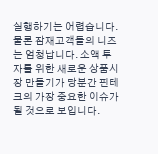실행하기는 어렵습니다. 물론 잠재고객들의 니즈는 엄청납니다. 소액 투자를 위한 새로운 상품시장 만들기가 당분간 핀테크의 가장 중요한 이슈가 될 것으로 보입니다.